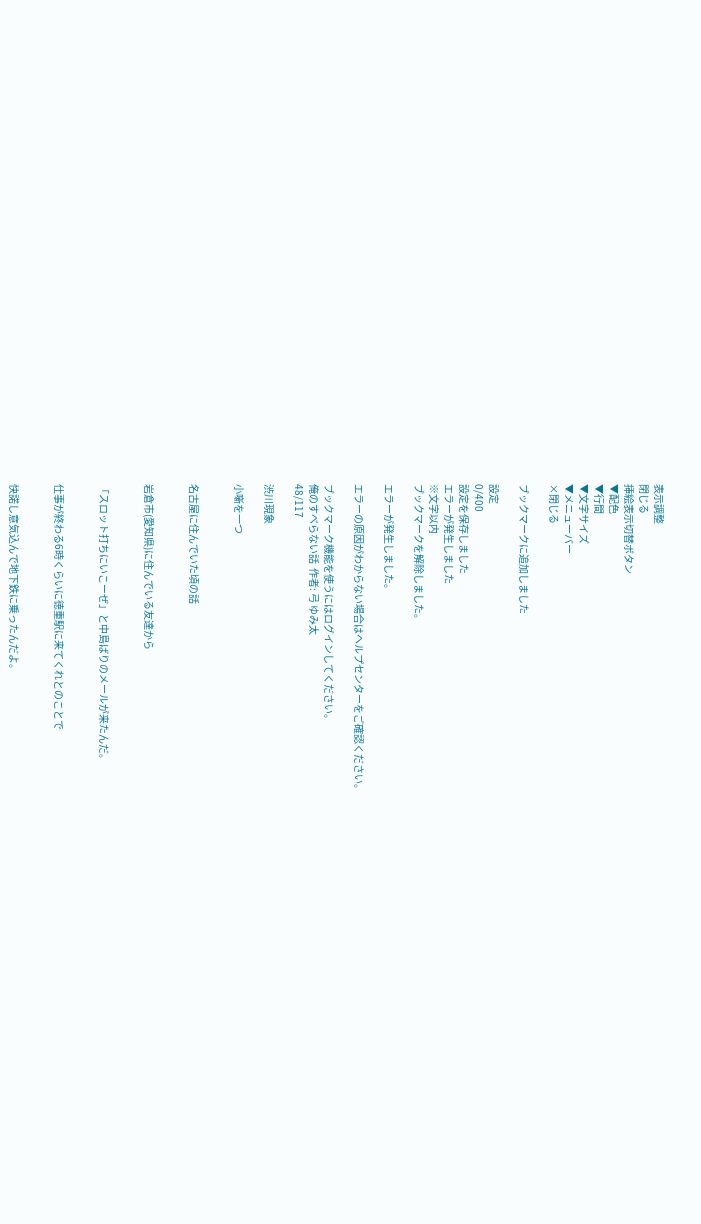表示調整
閉じる
挿絵表示切替ボタン
▼配色
▼行間
▼文字サイズ
▼メニューバー
×閉じる

ブックマークに追加しました

設定
0/400
設定を保存しました
エラーが発生しました
※文字以内
ブックマークを解除しました。

エラーが発生しました。

エラーの原因がわからない場合はヘルプセンターをご確認ください。

ブックマーク機能を使うにはログインしてください。
俺のすべらない話  作者: 弓 ゆみ太
48/117

渋川現象

小噺を一つ


名古屋に住んでいた頃の話


岩倉市(愛知県)に住んでいる友達から


「スロット打ちにいこーぜ」と中島ばりのメールが来たんだ。


仕事が終わる6時くらいに徳重駅に来てくれとのことで


快諾し意気込んで地下鉄に乗ったんだよ。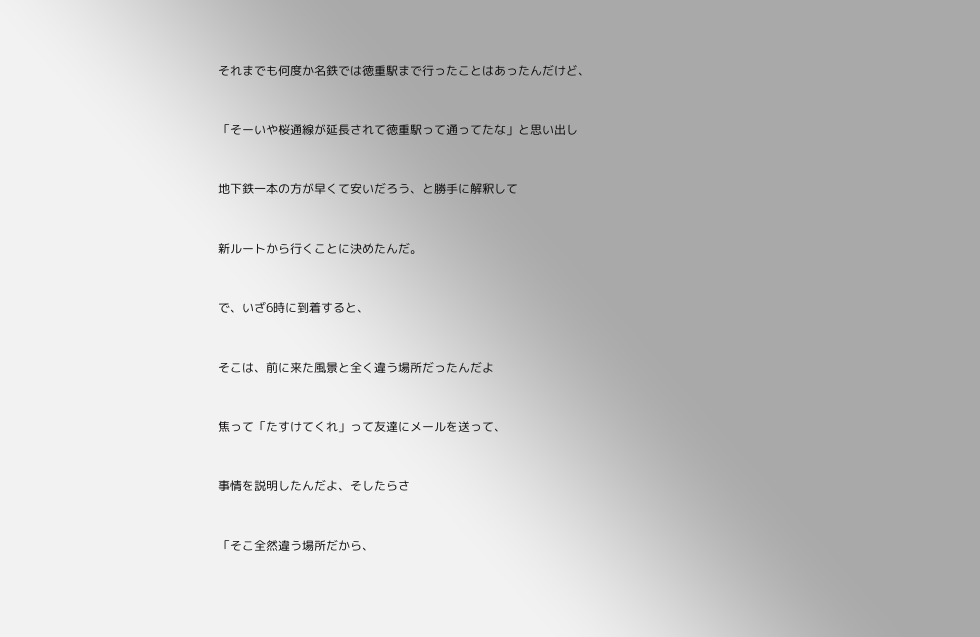それまでも何度か名鉄では徳重駅まで行ったことはあったんだけど、


「そーいや桜通線が延長されて徳重駅って通ってたな」と思い出し


地下鉄一本の方が早くて安いだろう、と勝手に解釈して


新ルートから行くことに決めたんだ。


で、いざ6時に到着すると、


そこは、前に来た風景と全く違う場所だったんだよ


焦って「たすけてくれ」って友達にメールを送って、


事情を説明したんだよ、そしたらさ


「そこ全然違う場所だから、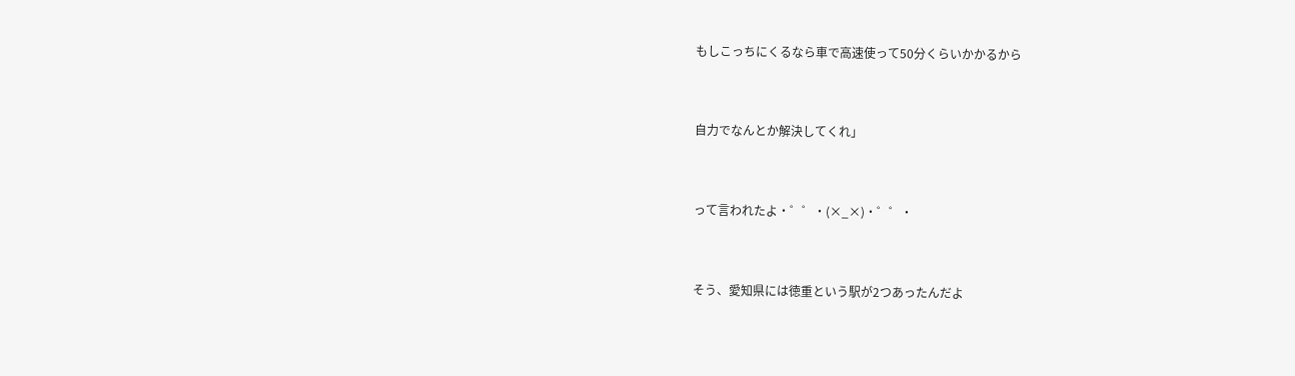もしこっちにくるなら車で高速使って50分くらいかかるから


自力でなんとか解決してくれ」


って言われたよ・゜゜・(×_×)・゜゜・


そう、愛知県には徳重という駅が2つあったんだよ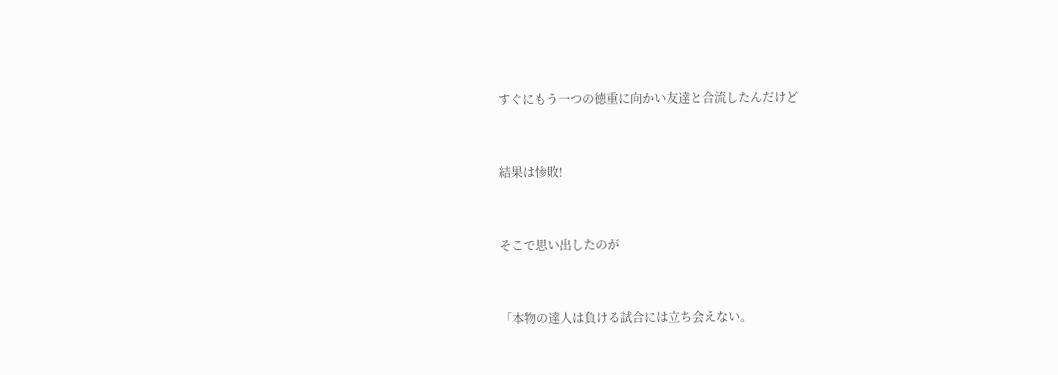すぐにもう一つの徳重に向かい友達と合流したんだけど


結果は惨敗!


そこで思い出したのが


「本物の達人は負ける試合には立ち会えない。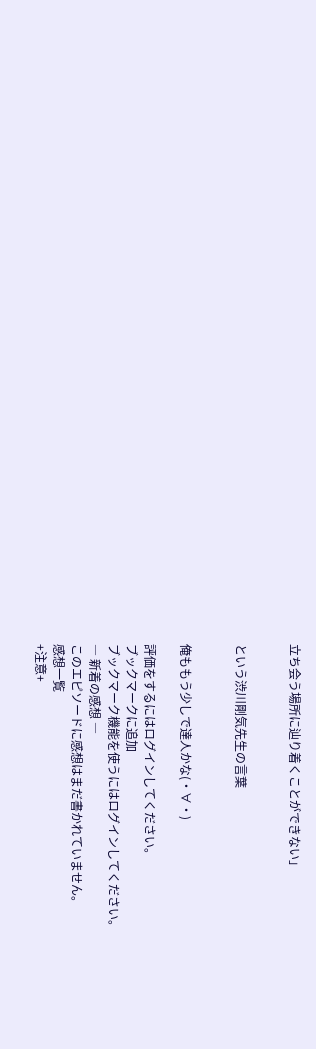立ち会う場所に辿り着くことができない」


という渋川剛気先生の言葉


俺ももう少しで達人かな(・∀・)

評価をするにはログインしてください。
ブックマークに追加
ブックマーク機能を使うにはログインしてください。
― 新着の感想 ―
このエピソードに感想はまだ書かれていません。
感想一覧
+注意+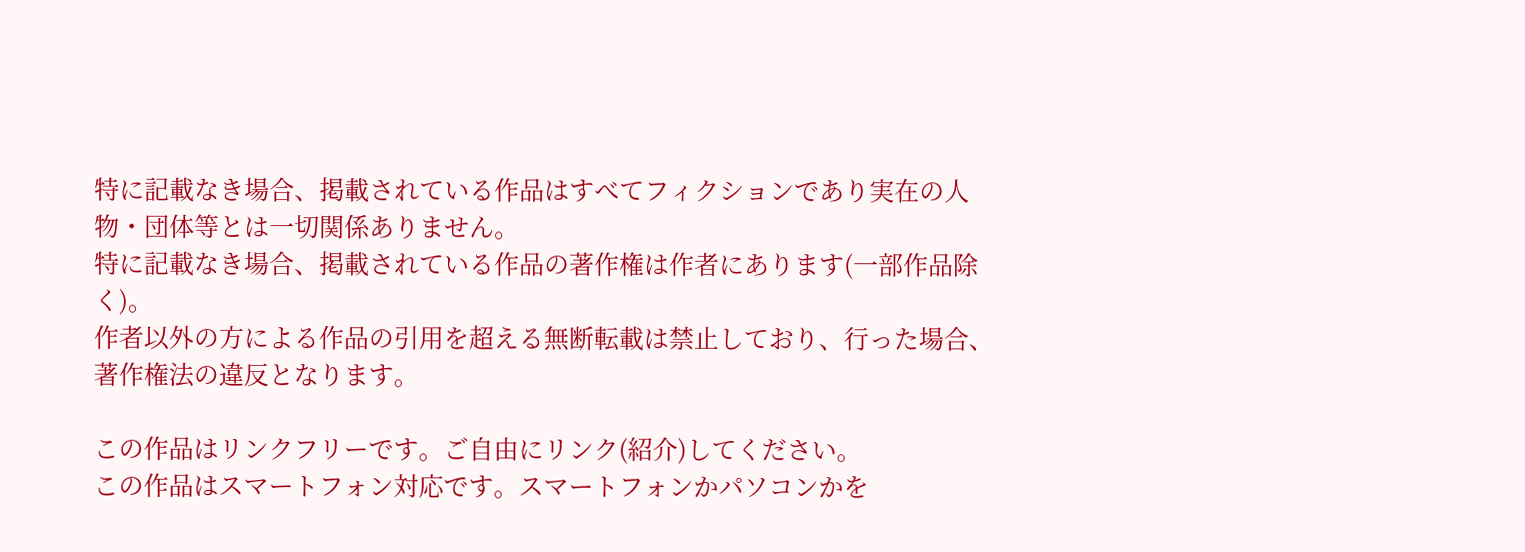特に記載なき場合、掲載されている作品はすべてフィクションであり実在の人物・団体等とは一切関係ありません。
特に記載なき場合、掲載されている作品の著作権は作者にあります(一部作品除く)。
作者以外の方による作品の引用を超える無断転載は禁止しており、行った場合、著作権法の違反となります。

この作品はリンクフリーです。ご自由にリンク(紹介)してください。
この作品はスマートフォン対応です。スマートフォンかパソコンかを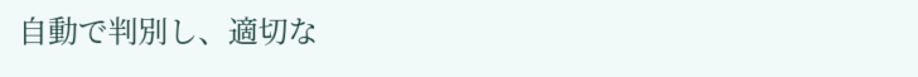自動で判別し、適切な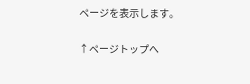ページを表示します。

↑ページトップへ